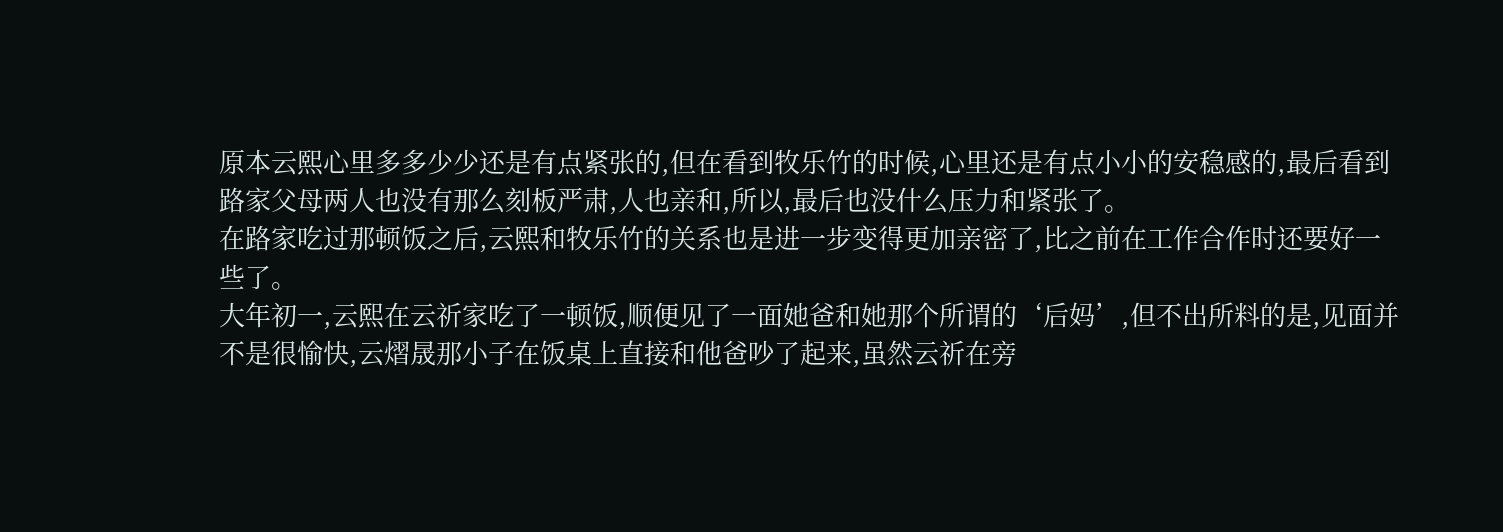原本云熙心里多多少少还是有点紧张的,但在看到牧乐竹的时候,心里还是有点小小的安稳感的,最后看到路家父母两人也没有那么刻板严肃,人也亲和,所以,最后也没什么压力和紧张了。
在路家吃过那顿饭之后,云熙和牧乐竹的关系也是进一步变得更加亲密了,比之前在工作合作时还要好一些了。
大年初一,云熙在云祈家吃了一顿饭,顺便见了一面她爸和她那个所谓的‘后妈’,但不出所料的是,见面并不是很愉快,云熠晟那小子在饭桌上直接和他爸吵了起来,虽然云祈在旁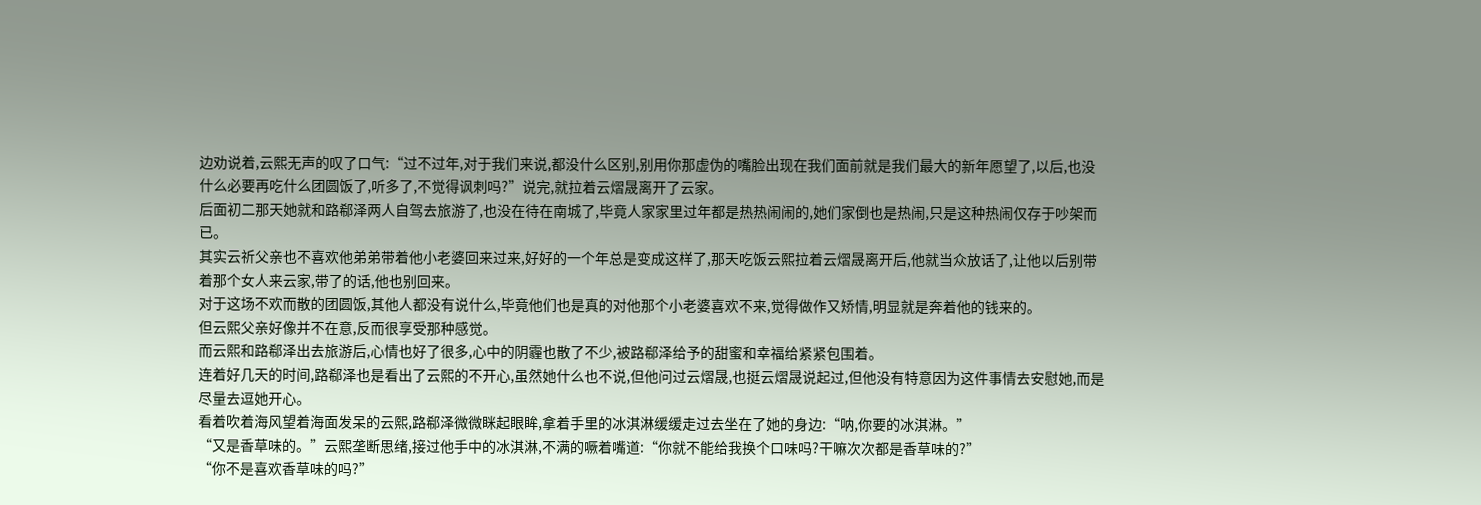边劝说着,云熙无声的叹了口气:“过不过年,对于我们来说,都没什么区别,别用你那虚伪的嘴脸出现在我们面前就是我们最大的新年愿望了,以后,也没什么必要再吃什么团圆饭了,听多了,不觉得讽刺吗?”说完,就拉着云熠晟离开了云家。
后面初二那天她就和路郗泽两人自驾去旅游了,也没在待在南城了,毕竟人家家里过年都是热热闹闹的,她们家倒也是热闹,只是这种热闹仅存于吵架而已。
其实云祈父亲也不喜欢他弟弟带着他小老婆回来过来,好好的一个年总是变成这样了,那天吃饭云熙拉着云熠晟离开后,他就当众放话了,让他以后别带着那个女人来云家,带了的话,他也别回来。
对于这场不欢而散的团圆饭,其他人都没有说什么,毕竟他们也是真的对他那个小老婆喜欢不来,觉得做作又矫情,明显就是奔着他的钱来的。
但云熙父亲好像并不在意,反而很享受那种感觉。
而云熙和路郗泽出去旅游后,心情也好了很多,心中的阴霾也散了不少,被路郗泽给予的甜蜜和幸福给紧紧包围着。
连着好几天的时间,路郗泽也是看出了云熙的不开心,虽然她什么也不说,但他问过云熠晟,也挺云熠晟说起过,但他没有特意因为这件事情去安慰她,而是尽量去逗她开心。
看着吹着海风望着海面发呆的云熙,路郗泽微微眯起眼眸,拿着手里的冰淇淋缓缓走过去坐在了她的身边:“呐,你要的冰淇淋。”
“又是香草味的。”云熙垄断思绪,接过他手中的冰淇淋,不满的噘着嘴道:“你就不能给我换个口味吗?干嘛次次都是香草味的?”
“你不是喜欢香草味的吗?”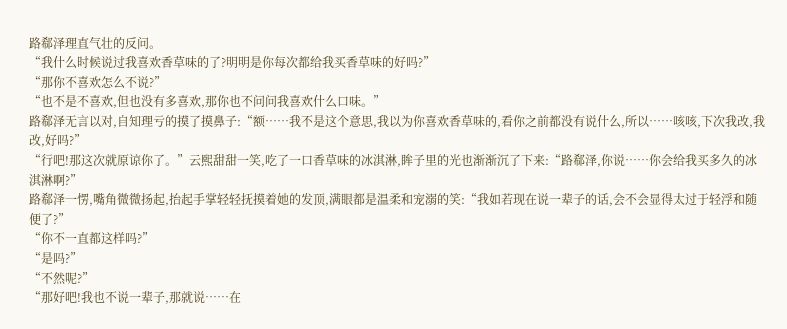路郗泽理直气壮的反问。
“我什么时候说过我喜欢香草味的了?明明是你每次都给我买香草味的好吗?”
“那你不喜欢怎么不说?”
“也不是不喜欢,但也没有多喜欢,那你也不问问我喜欢什么口味。”
路郗泽无言以对,自知理亏的摸了摸鼻子:“额……我不是这个意思,我以为你喜欢香草味的,看你之前都没有说什么,所以……咳咳,下次我改,我改,好吗?”
“行吧!那这次就原谅你了。”云熙甜甜一笑,吃了一口香草味的冰淇淋,眸子里的光也渐渐沉了下来:“路郗泽,你说……你会给我买多久的冰淇淋啊?”
路郗泽一愣,嘴角微微扬起,抬起手掌轻轻抚摸着她的发顶,满眼都是温柔和宠溺的笑:“我如若现在说一辈子的话,会不会显得太过于轻浮和随便了?”
“你不一直都这样吗?”
“是吗?”
“不然呢?”
“那好吧!我也不说一辈子,那就说……在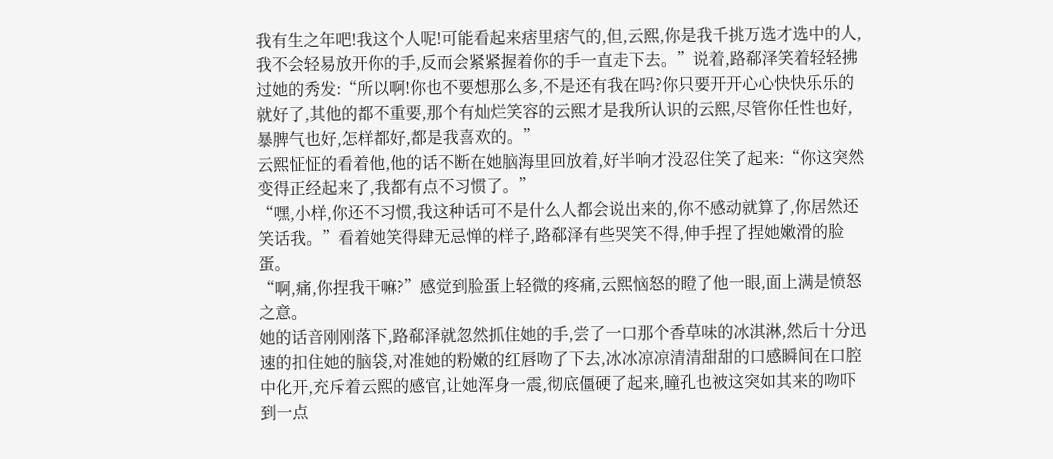我有生之年吧!我这个人呢!可能看起来痞里痞气的,但,云熙,你是我千挑万选才选中的人,我不会轻易放开你的手,反而会紧紧握着你的手一直走下去。”说着,路郗泽笑着轻轻拂过她的秀发:“所以啊!你也不要想那么多,不是还有我在吗?你只要开开心心快快乐乐的就好了,其他的都不重要,那个有灿烂笑容的云熙才是我所认识的云熙,尽管你任性也好,暴脾气也好,怎样都好,都是我喜欢的。”
云熙怔怔的看着他,他的话不断在她脑海里回放着,好半响才没忍住笑了起来:“你这突然变得正经起来了,我都有点不习惯了。”
“嘿,小样,你还不习惯,我这种话可不是什么人都会说出来的,你不感动就算了,你居然还笑话我。”看着她笑得肆无忌惮的样子,路郗泽有些哭笑不得,伸手捏了捏她嫩滑的脸蛋。
“啊,痛,你捏我干嘛?”感觉到脸蛋上轻微的疼痛,云熙恼怒的瞪了他一眼,面上满是愤怒之意。
她的话音刚刚落下,路郗泽就忽然抓住她的手,尝了一口那个香草味的冰淇淋,然后十分迅速的扣住她的脑袋,对准她的粉嫩的红唇吻了下去,冰冰凉凉清清甜甜的口感瞬间在口腔中化开,充斥着云熙的感官,让她浑身一震,彻底僵硬了起来,瞳孔也被这突如其来的吻吓到一点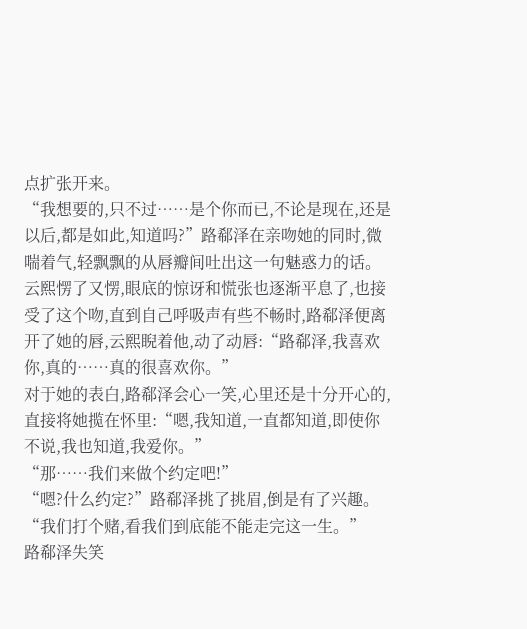点扩张开来。
“我想要的,只不过……是个你而已,不论是现在,还是以后,都是如此,知道吗?”路郗泽在亲吻她的同时,微喘着气,轻飘飘的从唇瓣间吐出这一句魅惑力的话。
云熙愣了又愣,眼底的惊讶和慌张也逐渐平息了,也接受了这个吻,直到自己呼吸声有些不畅时,路郗泽便离开了她的唇,云熙睨着他,动了动唇:“路郗泽,我喜欢你,真的……真的很喜欢你。”
对于她的表白,路郗泽会心一笑,心里还是十分开心的,直接将她揽在怀里:“嗯,我知道,一直都知道,即使你不说,我也知道,我爱你。”
“那……我们来做个约定吧!”
“嗯?什么约定?”路郗泽挑了挑眉,倒是有了兴趣。
“我们打个赌,看我们到底能不能走完这一生。”
路郗泽失笑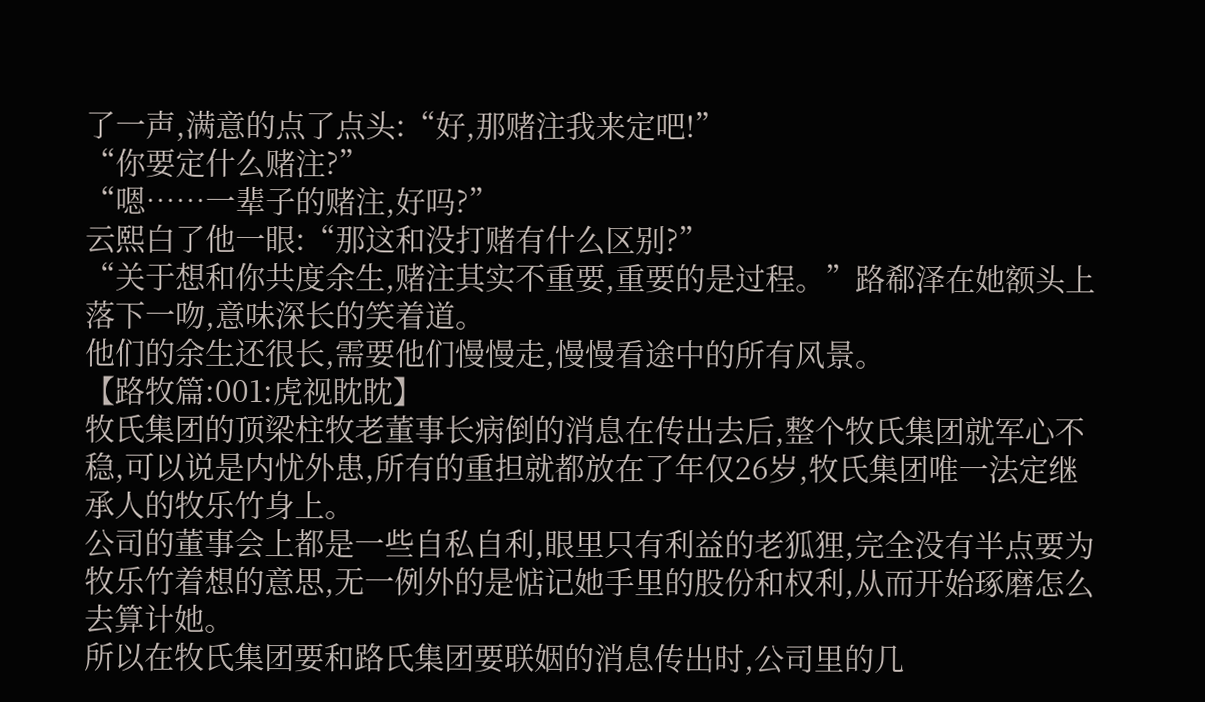了一声,满意的点了点头:“好,那赌注我来定吧!”
“你要定什么赌注?”
“嗯……一辈子的赌注,好吗?”
云熙白了他一眼:“那这和没打赌有什么区别?”
“关于想和你共度余生,赌注其实不重要,重要的是过程。”路郗泽在她额头上落下一吻,意味深长的笑着道。
他们的余生还很长,需要他们慢慢走,慢慢看途中的所有风景。
【路牧篇:001:虎视眈眈】
牧氏集团的顶梁柱牧老董事长病倒的消息在传出去后,整个牧氏集团就军心不稳,可以说是内忧外患,所有的重担就都放在了年仅26岁,牧氏集团唯一法定继承人的牧乐竹身上。
公司的董事会上都是一些自私自利,眼里只有利益的老狐狸,完全没有半点要为牧乐竹着想的意思,无一例外的是惦记她手里的股份和权利,从而开始琢磨怎么去算计她。
所以在牧氏集团要和路氏集团要联姻的消息传出时,公司里的几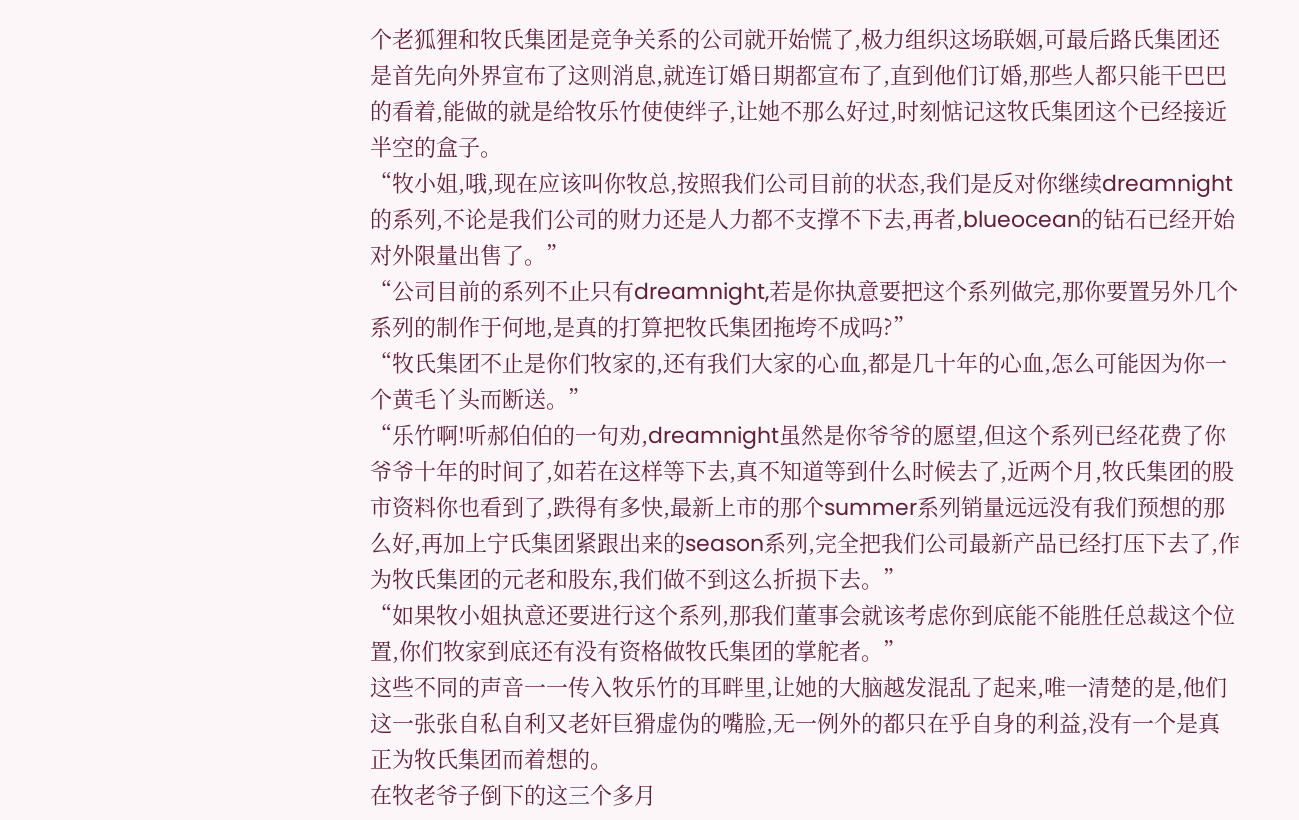个老狐狸和牧氏集团是竞争关系的公司就开始慌了,极力组织这场联姻,可最后路氏集团还是首先向外界宣布了这则消息,就连订婚日期都宣布了,直到他们订婚,那些人都只能干巴巴的看着,能做的就是给牧乐竹使使绊子,让她不那么好过,时刻惦记这牧氏集团这个已经接近半空的盒子。
“牧小姐,哦,现在应该叫你牧总,按照我们公司目前的状态,我们是反对你继续dreamnight的系列,不论是我们公司的财力还是人力都不支撑不下去,再者,blueocean的钻石已经开始对外限量出售了。”
“公司目前的系列不止只有dreamnight,若是你执意要把这个系列做完,那你要置另外几个系列的制作于何地,是真的打算把牧氏集团拖垮不成吗?”
“牧氏集团不止是你们牧家的,还有我们大家的心血,都是几十年的心血,怎么可能因为你一个黄毛丫头而断送。”
“乐竹啊!听郝伯伯的一句劝,dreamnight虽然是你爷爷的愿望,但这个系列已经花费了你爷爷十年的时间了,如若在这样等下去,真不知道等到什么时候去了,近两个月,牧氏集团的股市资料你也看到了,跌得有多快,最新上市的那个summer系列销量远远没有我们预想的那么好,再加上宁氏集团紧跟出来的season系列,完全把我们公司最新产品已经打压下去了,作为牧氏集团的元老和股东,我们做不到这么折损下去。”
“如果牧小姐执意还要进行这个系列,那我们董事会就该考虑你到底能不能胜任总裁这个位置,你们牧家到底还有没有资格做牧氏集团的掌舵者。”
这些不同的声音一一传入牧乐竹的耳畔里,让她的大脑越发混乱了起来,唯一清楚的是,他们这一张张自私自利又老奸巨猾虚伪的嘴脸,无一例外的都只在乎自身的利益,没有一个是真正为牧氏集团而着想的。
在牧老爷子倒下的这三个多月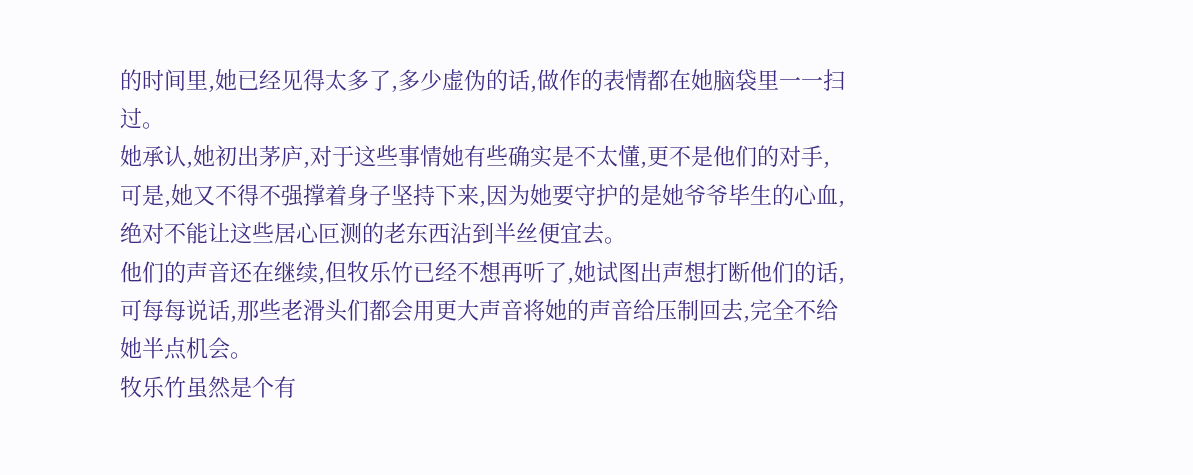的时间里,她已经见得太多了,多少虚伪的话,做作的表情都在她脑袋里一一扫过。
她承认,她初出茅庐,对于这些事情她有些确实是不太懂,更不是他们的对手,可是,她又不得不强撑着身子坚持下来,因为她要守护的是她爷爷毕生的心血,绝对不能让这些居心叵测的老东西沾到半丝便宜去。
他们的声音还在继续,但牧乐竹已经不想再听了,她试图出声想打断他们的话,可每每说话,那些老滑头们都会用更大声音将她的声音给压制回去,完全不给她半点机会。
牧乐竹虽然是个有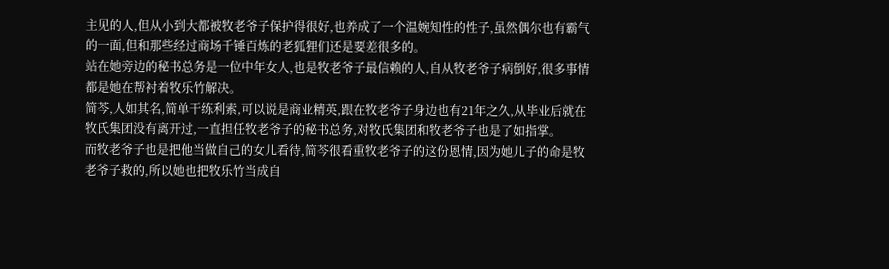主见的人,但从小到大都被牧老爷子保护得很好,也养成了一个温婉知性的性子,虽然偶尔也有霸气的一面,但和那些经过商场千锤百炼的老狐狸们还是要差很多的。
站在她旁边的秘书总务是一位中年女人,也是牧老爷子最信赖的人,自从牧老爷子病倒好,很多事情都是她在帮衬着牧乐竹解决。
简芩,人如其名,简单干练利索,可以说是商业精英,跟在牧老爷子身边也有21年之久,从毕业后就在牧氏集团没有离开过,一直担任牧老爷子的秘书总务,对牧氏集团和牧老爷子也是了如指掌。
而牧老爷子也是把他当做自己的女儿看待,简芩很看重牧老爷子的这份恩情,因为她儿子的命是牧老爷子救的,所以她也把牧乐竹当成自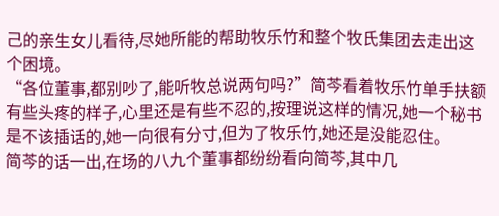己的亲生女儿看待,尽她所能的帮助牧乐竹和整个牧氏集团去走出这个困境。
“各位董事,都别吵了,能听牧总说两句吗?”简芩看着牧乐竹单手扶额有些头疼的样子,心里还是有些不忍的,按理说这样的情况,她一个秘书是不该插话的,她一向很有分寸,但为了牧乐竹,她还是没能忍住。
简芩的话一出,在场的八九个董事都纷纷看向简芩,其中几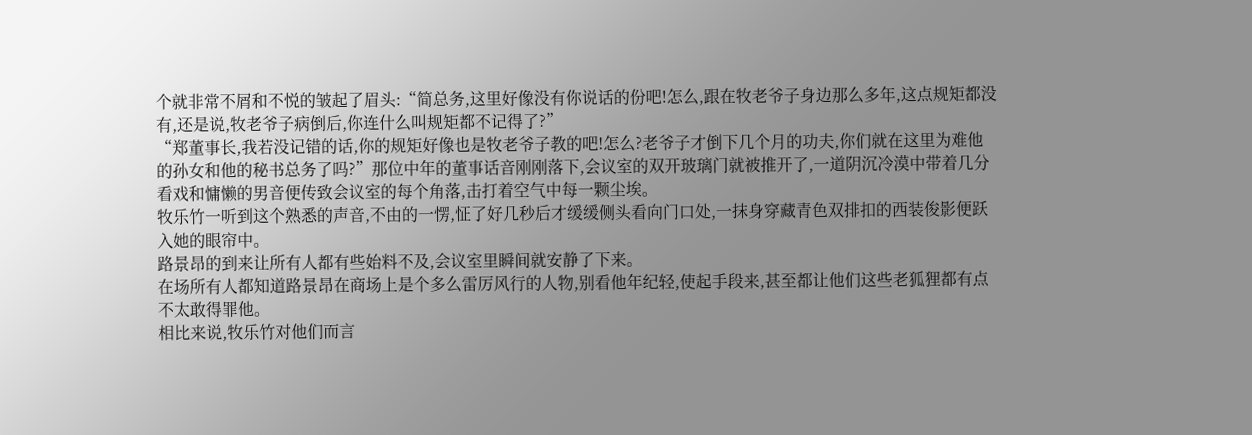个就非常不屑和不悦的皱起了眉头:“简总务,这里好像没有你说话的份吧!怎么,跟在牧老爷子身边那么多年,这点规矩都没有,还是说,牧老爷子病倒后,你连什么叫规矩都不记得了?”
“郑董事长,我若没记错的话,你的规矩好像也是牧老爷子教的吧!怎么?老爷子才倒下几个月的功夫,你们就在这里为难他的孙女和他的秘书总务了吗?”那位中年的董事话音刚刚落下,会议室的双开玻璃门就被推开了,一道阴沉冷漠中带着几分看戏和慵懒的男音便传致会议室的每个角落,击打着空气中每一颗尘埃。
牧乐竹一听到这个熟悉的声音,不由的一愣,怔了好几秒后才缓缓侧头看向门口处,一抹身穿藏青色双排扣的西装俊影便跃入她的眼帘中。
路景昂的到来让所有人都有些始料不及,会议室里瞬间就安静了下来。
在场所有人都知道路景昂在商场上是个多么雷厉风行的人物,别看他年纪轻,使起手段来,甚至都让他们这些老狐狸都有点不太敢得罪他。
相比来说,牧乐竹对他们而言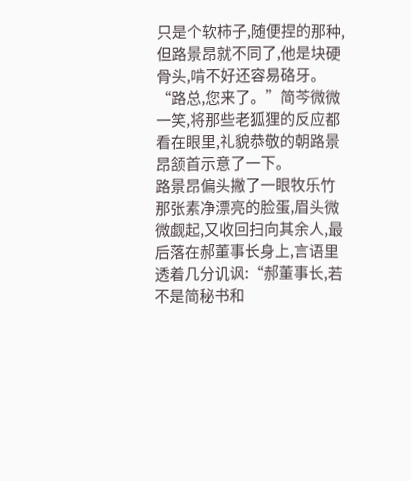只是个软柿子,随便捏的那种,但路景昂就不同了,他是块硬骨头,啃不好还容易硌牙。
“路总,您来了。”简芩微微一笑,将那些老狐狸的反应都看在眼里,礼貌恭敬的朝路景昂颔首示意了一下。
路景昂偏头撇了一眼牧乐竹那张素净漂亮的脸蛋,眉头微微觑起,又收回扫向其余人,最后落在郝董事长身上,言语里透着几分讥讽:“郝董事长,若不是简秘书和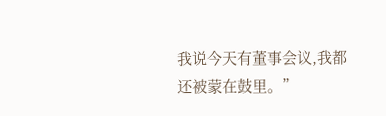我说今天有董事会议,我都还被蒙在鼓里。”